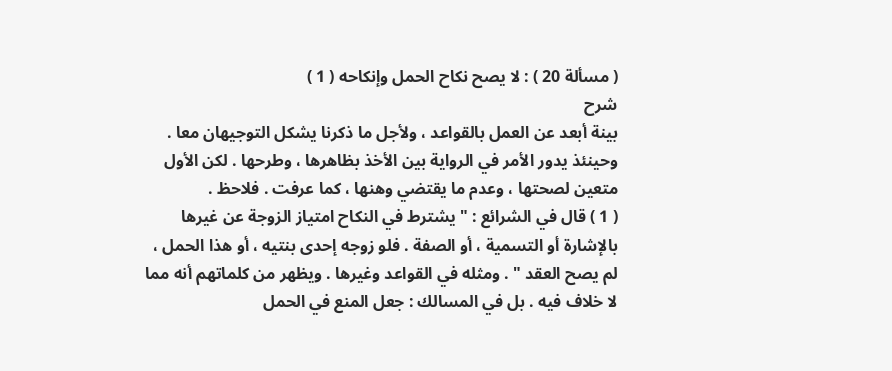( مسألة 20 ) : لا يصح نكاح الحمل وإنكاحه ( 1 )
شرح
بينة أبعد عن العمل بالقواعد ، ولأجل ما ذكرنا يشكل التوجيهان معا .
وحينئذ يدور الأمر في الرواية بين الأخذ بظاهرها ، وطرحها . لكن الأول
متعين لصحتها ، وعدم ما يقتضي وهنها ، كما عرفت . فلاحظ .
( 1 ) قال في الشرائع : " يشترط في النكاح امتياز الزوجة عن غيرها
بالإشارة أو التسمية ، أو الصفة . فلو زوجه إحدى بنتيه ، أو هذا الحمل ،
لم يصح العقد " . ومثله في القواعد وغيرها . ويظهر من كلماتهم أنه مما
لا خلاف فيه . بل في المسالك : جعل المنع في الحمل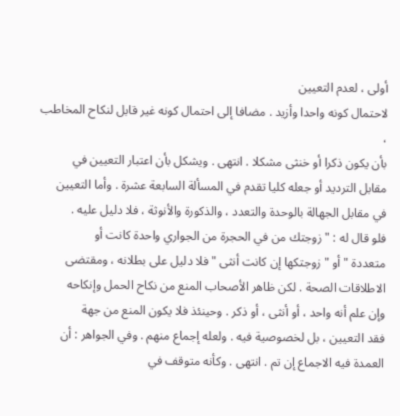أولى ، لعدم التعيين
لاحتمال كونه واحدا وأزيد . مضافا إلى احتمال كونه غير قابل لنكاح المخاطب ،
بأن يكون ذكرا أو خنثى مشكلا . انتهى . ويشكل بأن اعتبار التعيين في
مقابل الترديد أو جعله كليا تقدم في المسألة السابعة عشرة . وأما التعيين
في مقابل الجهالة بالوحدة والتعدد ، والذكورة والأنوثة ، فلا دليل عليه .
فلو قال له : " زوجتك من في الحجرة من الجواري واحدة كانت أو
متعددة " أو " زوجتكها إن كانت أنثى " فلا دليل على بطلانه ، ومقتضى
الاطلاقات الصحة . لكن ظاهر الأصحاب المنع من نكاح الحمل وإنكاحه
وإن علم أنه واحد ، أو أنثى ، أو ذكر . وحينئذ فلا يكون المنع من جهة
فقد التعيين ، بل لخصوصية فيه . ولعله إجماع منهم . وفي الجواهر : أن
العمدة فيه الاجماع إن تم . انتهى . وكأنه متوقف في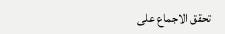تحقق الاجماع على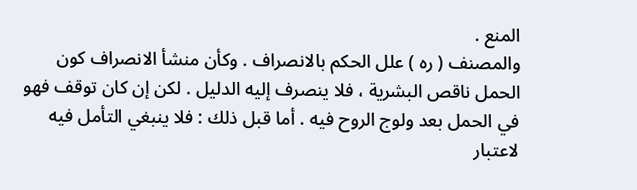المنع .
والمصنف ( ره ) علل الحكم بالانصراف . وكأن منشأ الانصراف كون
الحمل ناقص البشرية ، فلا ينصرف إليه الدليل . لكن إن كان توقف فهو
في الحمل بعد ولوج الروح فيه . أما قبل ذلك : فلا ينبغي التأمل فيه
لاعتبار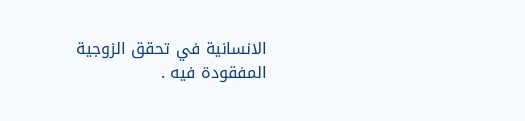الانسانية في تحقق الزوجية المفقودة فيه .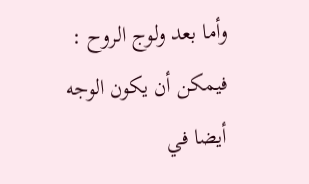وأما بعد ولوج الروح :
فيمكن أن يكون الوجه أيضا في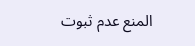المنع عدم ثبوت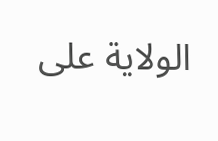الولاية على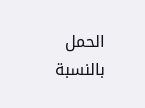الحمل بالنسبة